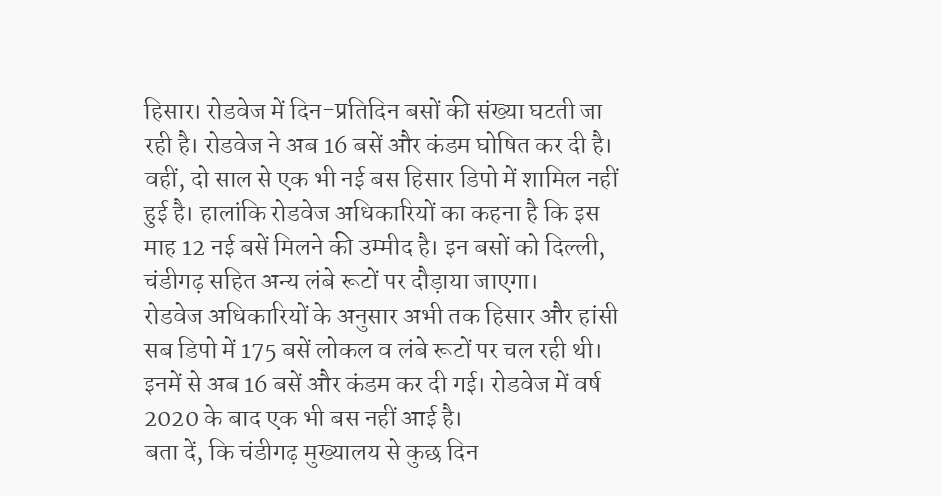हिसार। रोडवेज में दिन-प्रतिदिन बसों की संख्या घटती जा रही है। रोडवेज ने अब 16 बसें और कंडम घोषित कर दी है। वहीं, दो साल से एक भी नई बस हिसार डिपो में शामिल नहीं हुई है। हालांकि रोडवेज अधिकारियों का कहना है कि इस माह 12 नई बसें मिलने की उम्मीद है। इन बसों को दिल्ली, चंडीगढ़ सहित अन्य लंबे रूटों पर दौड़ाया जाएगा।
रोडवेज अधिकारियों के अनुसार अभी तक हिसार और हांसी सब डिपो में 175 बसें लोकल व लंबे रूटों पर चल रही थी। इनमें से अब 16 बसें और कंडम कर दी गई। रोडवेज में वर्ष 2020 के बाद एक भी बस नहीं आई है।
बता दें, कि चंडीगढ़ मुख्यालय से कुछ दिन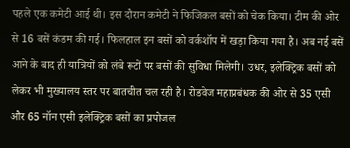पहले एक कमेटी आई थी। इस दौरान कमेटी ने फिजिकल बसों को चेक किया। टीम की ओर से 16 बसें कंडम की गई। फिलहाल इन बसों को वर्कशॉप में खड़ा किया गया है। अब नई बसें आने के बाद ही यात्रियों को लंबे रूटों पर बसों की सुविधा मिलेगी। उधर, इलेक्ट्रिक बसों को लेकर भी मुख्यालय स्तर पर बातचीत चल रही है। रोडवेज महाप्रबंधक की ओर से 35 एसी और 65 नॉन एसी इलेक्ट्रिक बसों का प्रपोजल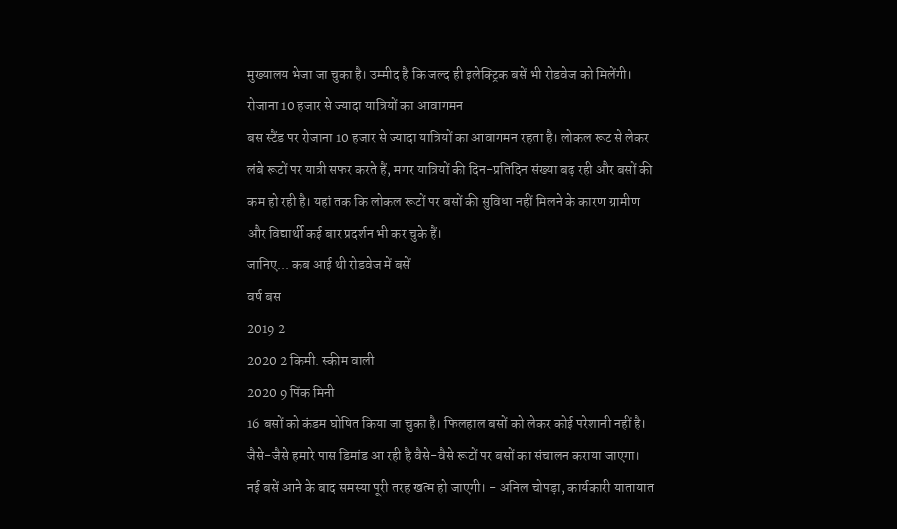मुख्यालय भेजा जा चुका है। उम्मीद है कि जल्द ही इलेक्ट्रिक बसें भी रोडवेज को मिलेंगी।
रोजाना 10 हजार से ज्यादा यात्रियों का आवागमन
बस स्टैंड पर रोजाना 10 हजार से ज्यादा यात्रियों का आवागमन रहता है। लोकल रूट से लेकर लंबे रूटों पर यात्री सफर करते हैं, मगर यात्रियों की दिन-प्रतिदिन संख्या बढ़ रही और बसों की कम हो रही है। यहां तक कि लोकल रूटों पर बसों की सुविधा नहीं मिलने के कारण ग्रामीण और विद्यार्थी कई बार प्रदर्शन भी कर चुके हैं।
जानिए... कब आई थी रोडवेज में बसें
वर्ष बस
2019 2
2020 2 किमी. स्कीम वाली
2020 9 पिंक मिनी
16 बसों को कंडम घोषित किया जा चुका है। फिलहाल बसों को लेकर कोई परेशानी नहीं है। जैसे-जैसे हमारे पास डिमांड आ रही है वैसे-वैसे रूटों पर बसों का संचालन कराया जाएगा। नई बसें आने के बाद समस्या पूरी तरह खत्म हो जाएगी। - अनिल चोपड़ा, कार्यकारी यातायात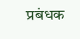प्रबंधक